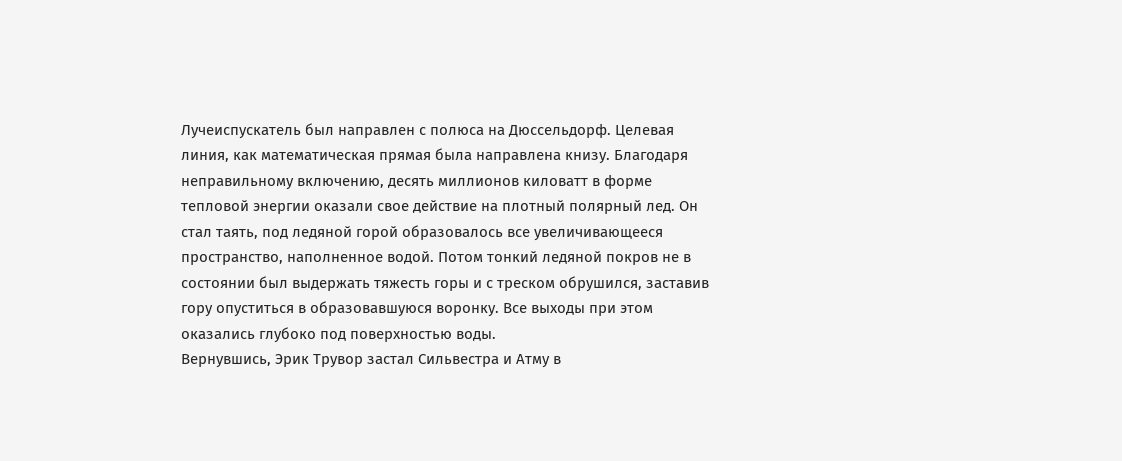Лучеиспускатель был направлен с полюса на Дюссельдорф. Целевая линия, как математическая прямая была направлена книзу. Благодаря неправильному включению, десять миллионов киловатт в форме тепловой энергии оказали свое действие на плотный полярный лед. Он стал таять, под ледяной горой образовалось все увеличивающееся пространство, наполненное водой. Потом тонкий ледяной покров не в состоянии был выдержать тяжесть горы и с треском обрушился, заставив гору опуститься в образовавшуюся воронку. Все выходы при этом оказались глубоко под поверхностью воды.
Вернувшись, Эрик Трувор застал Сильвестра и Атму в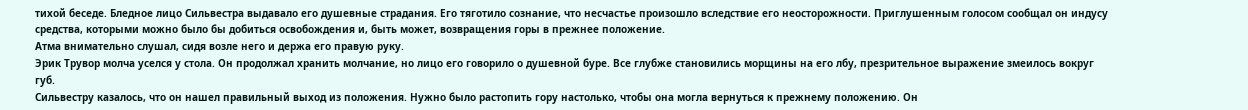тихой беседе. Бледное лицо Сильвестра выдавало его душевные страдания. Его тяготило сознание, что несчастье произошло вследствие его неосторожности. Приглушенным голосом сообщал он индусу средства, которыми можно было бы добиться освобождения и, быть может, возвращения горы в прежнее положение.
Атма внимательно слушал, сидя возле него и держа его правую руку.
Эрик Трувор молча уселся у стола. Он продолжал хранить молчание, но лицо его говорило о душевной буре. Все глубже становились морщины на его лбу, презрительное выражение змеилось вокруг губ.
Сильвестру казалось, что он нашел правильный выход из положения. Нужно было растопить гору настолько, чтобы она могла вернуться к прежнему положению. Он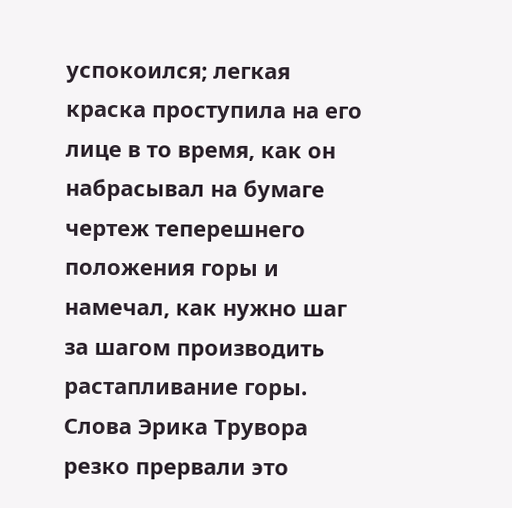успокоился; легкая краска проступила на его лице в то время, как он набрасывал на бумаге чертеж теперешнего положения горы и намечал, как нужно шаг за шагом производить растапливание горы.
Слова Эрика Трувора резко прервали это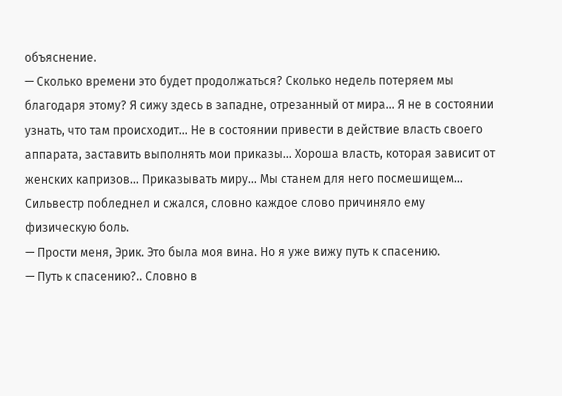объяснение.
— Сколько времени это будет продолжаться? Сколько недель потеряем мы благодаря этому? Я сижу здесь в западне, отрезанный от мира… Я не в состоянии узнать, что там происходит… Не в состоянии привести в действие власть своего аппарата, заставить выполнять мои приказы… Хороша власть, которая зависит от женских капризов… Приказывать миру… Мы станем для него посмешищем…
Сильвестр побледнел и сжался, словно каждое слово причиняло ему физическую боль.
— Прости меня, Эрик. Это была моя вина. Но я уже вижу путь к спасению.
— Путь к спасению?.. Словно в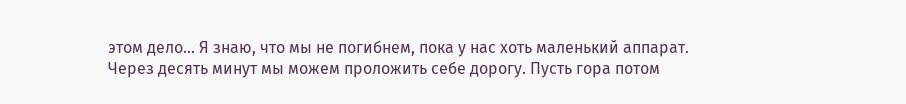этом дело… Я знаю, что мы не погибнем, пока у нас хоть маленький аппарат. Через десять минут мы можем проложить себе дорогу. Пусть гора потом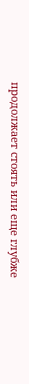продолжает стоять или еще глубже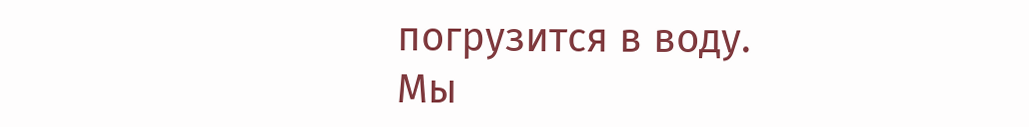погрузится в воду. Мы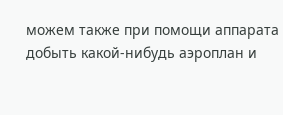можем также при помощи аппарата добыть какой-нибудь аэроплан и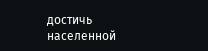достичь населенной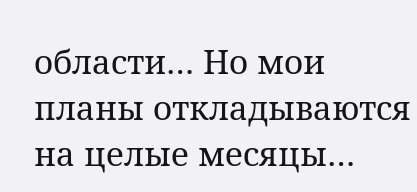области… Но мои планы откладываются на целые месяцы…